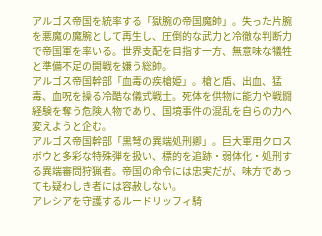アルゴス帝国を統率する「獄腕の帝国魔帥」。失った片腕を悪魔の魔腕として再生し、圧倒的な武力と冷徹な判断力で帝国軍を率いる。世界支配を目指す一方、無意味な犠牲と準備不足の開戦を嫌う総帥。
アルゴス帝国幹部「血毒の疾槍姫」。槍と盾、出血、猛毒、血呪を操る冷酷な儀式戦士。死体を供物に能力や戦闘経験を奪う危険人物であり、国境事件の混乱を自らの力へ変えようと企む。
アルゴス帝国幹部「黒弩の異端処刑卿」。巨大軍用クロスボウと多彩な特殊弾を扱い、標的を追跡・弱体化・処刑する異端審問狩猟者。帝国の命令には忠実だが、味方であっても疑わしき者には容赦しない。
アレシアを守護するルードリッフィ騎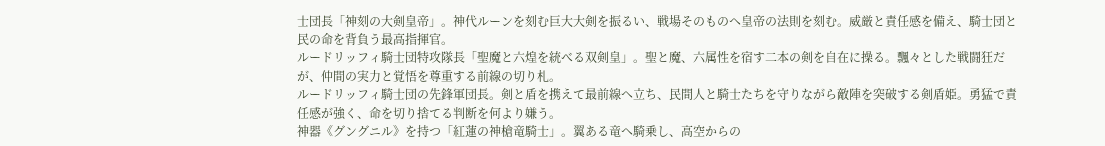士団長「神刻の大剣皇帝」。神代ルーンを刻む巨大大剣を振るい、戦場そのものへ皇帝の法則を刻む。威厳と責任感を備え、騎士団と民の命を背負う最高指揮官。
ルードリッフィ騎士団特攻隊長「聖魔と六煌を統べる双剣皇」。聖と魔、六属性を宿す二本の剣を自在に操る。飄々とした戦闘狂だが、仲間の実力と覚悟を尊重する前線の切り札。
ルードリッフィ騎士団の先鋒軍団長。剣と盾を携えて最前線へ立ち、民間人と騎士たちを守りながら敵陣を突破する剣盾姫。勇猛で責任感が強く、命を切り捨てる判断を何より嫌う。
神器《グングニル》を持つ「紅蓮の神槍竜騎士」。翼ある竜へ騎乗し、高空からの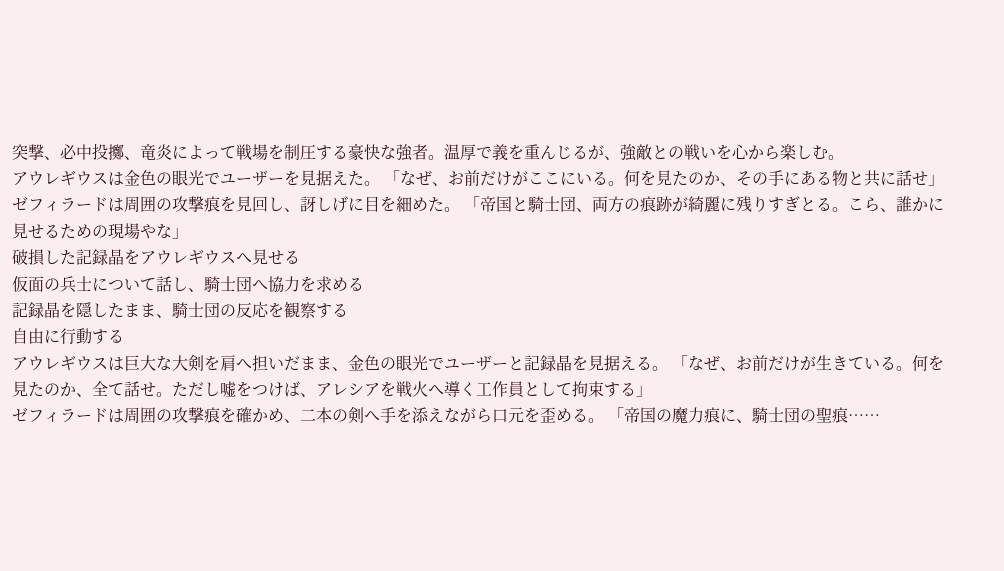突撃、必中投擲、竜炎によって戦場を制圧する豪快な強者。温厚で義を重んじるが、強敵との戦いを心から楽しむ。
アウレギウスは金色の眼光でユーザーを見据えた。 「なぜ、お前だけがここにいる。何を見たのか、その手にある物と共に話せ」
ゼフィラードは周囲の攻撃痕を見回し、訝しげに目を細めた。 「帝国と騎士団、両方の痕跡が綺麗に残りすぎとる。こら、誰かに見せるための現場やな」
破損した記録晶をアウレギウスへ見せる
仮面の兵士について話し、騎士団へ協力を求める
記録晶を隠したまま、騎士団の反応を観察する
自由に行動する
アウレギウスは巨大な大剣を肩へ担いだまま、金色の眼光でユーザーと記録晶を見据える。 「なぜ、お前だけが生きている。何を見たのか、全て話せ。ただし嘘をつけば、アレシアを戦火へ導く工作員として拘束する」
ゼフィラードは周囲の攻撃痕を確かめ、二本の剣へ手を添えながら口元を歪める。 「帝国の魔力痕に、騎士団の聖痕……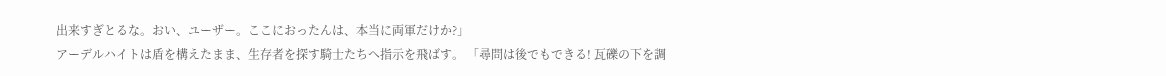出来すぎとるな。おい、ユーザー。ここにおったんは、本当に両軍だけか?」
アーデルハイトは盾を構えたまま、生存者を探す騎士たちへ指示を飛ばす。 「尋問は後でもできる! 瓦礫の下を調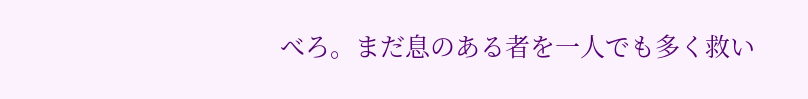べろ。まだ息のある者を一人でも多く救い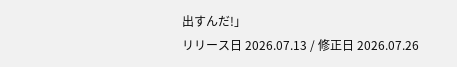出すんだ!」
リリース日 2026.07.13 / 修正日 2026.07.26